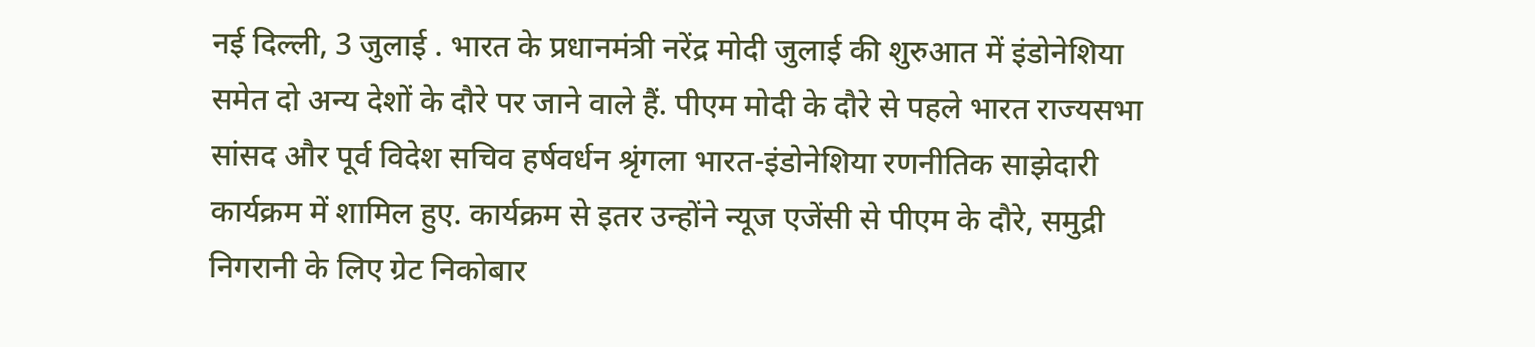नई दिल्ली, 3 जुलाई . भारत के प्रधानमंत्री नरेंद्र मोदी जुलाई की शुरुआत में इंडोनेशिया समेत दो अन्य देशों के दौरे पर जाने वाले हैं. पीएम मोदी के दौरे से पहले भारत राज्यसभा सांसद और पूर्व विदेश सचिव हर्षवर्धन श्रृंगला भारत-इंडोनेशिया रणनीतिक साझेदारी कार्यक्रम में शामिल हुए. कार्यक्रम से इतर उन्होंने न्यूज एजेंसी से पीएम के दौरे, समुद्री निगरानी के लिए ग्रेट निकोबार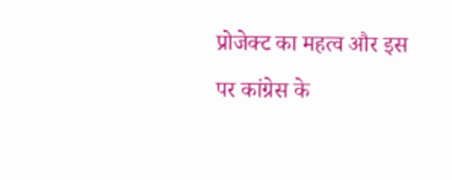प्रोजेक्ट का महत्व और इस पर कांग्रेस के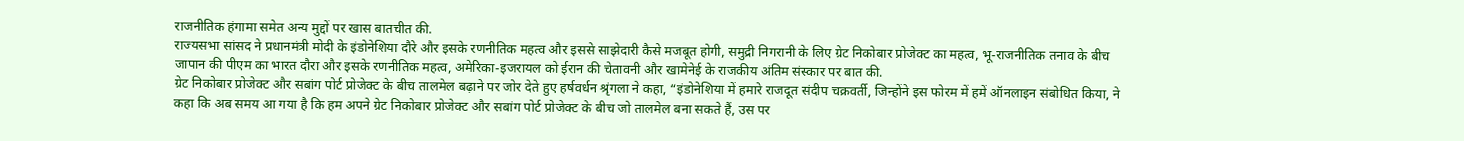राजनीतिक हंगामा समेत अन्य मुद्दों पर खास बातचीत की.
राज्यसभा सांसद ने प्रधानमंत्री मोदी के इंडोनेशिया दौरे और इसके रणनीतिक महत्व और इससे साझेदारी कैसे मजबूत होगी, समुद्री निगरानी के लिए ग्रेट निकोबार प्रोजेक्ट का महत्व, भू-राजनीतिक तनाव के बीच जापान की पीएम का भारत दौरा और इसके रणनीतिक महत्व, अमेरिका-इजरायल को ईरान की चेतावनी और खामेनेई के राजकीय अंतिम संस्कार पर बात की.
ग्रेट निकोबार प्रोजेक्ट और सबांग पोर्ट प्रोजेक्ट के बीच तालमेल बढ़ाने पर जोर देते हुए हर्षवर्धन श्रृंगला ने कहा, “इंडोनेशिया में हमारे राजदूत संदीप चक्रवर्ती, जिन्होंने इस फोरम में हमें ऑनलाइन संबोधित किया, ने कहा कि अब समय आ गया है कि हम अपने ग्रेट निकोबार प्रोजेक्ट और सबांग पोर्ट प्रोजेक्ट के बीच जो तालमेल बना सकते हैं, उस पर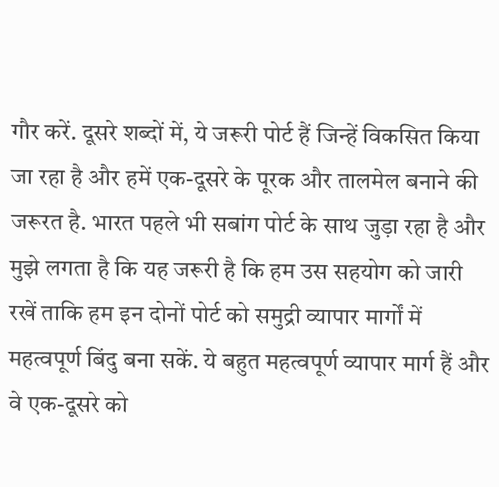गौर करें. दूसरे शब्दों में, ये जरूरी पोर्ट हैं जिन्हें विकसित किया जा रहा है और हमें एक-दूसरे के पूरक और तालमेल बनाने की जरूरत है. भारत पहले भी सबांग पोर्ट के साथ जुड़ा रहा है और मुझे लगता है कि यह जरूरी है कि हम उस सहयोग को जारी रखें ताकि हम इन दोनों पोर्ट को समुद्री व्यापार मार्गों में महत्वपूर्ण बिंदु बना सकें. ये बहुत महत्वपूर्ण व्यापार मार्ग हैं और वे एक-दूसरे को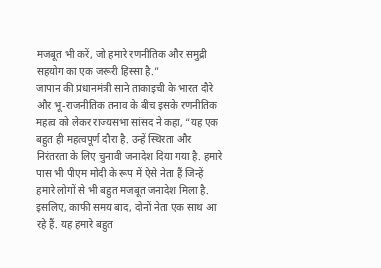मजबूत भी करें, जो हमारे रणनीतिक और समुद्री सहयोग का एक जरूरी हिस्सा है.”
जापान की प्रधानमंत्री साने ताकाइची के भारत दौरे और भू-राजनीतिक तनाव के बीच इसके रणनीतिक महत्व को लेकर राज्यसभा सांसद ने कहा, “यह एक बहुत ही महत्वपूर्ण दौरा है. उन्हें स्थिरता और निरंतरता के लिए चुनावी जनादेश दिया गया है. हमारे पास भी पीएम मोदी के रूप में ऐसे नेता हैं जिन्हें हमारे लोगों से भी बहुत मजबूत जनादेश मिला है. इसलिए, काफी समय बाद, दोनों नेता एक साथ आ रहे हैं. यह हमारे बहुत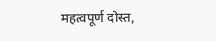महत्वपूर्ण दोस्त,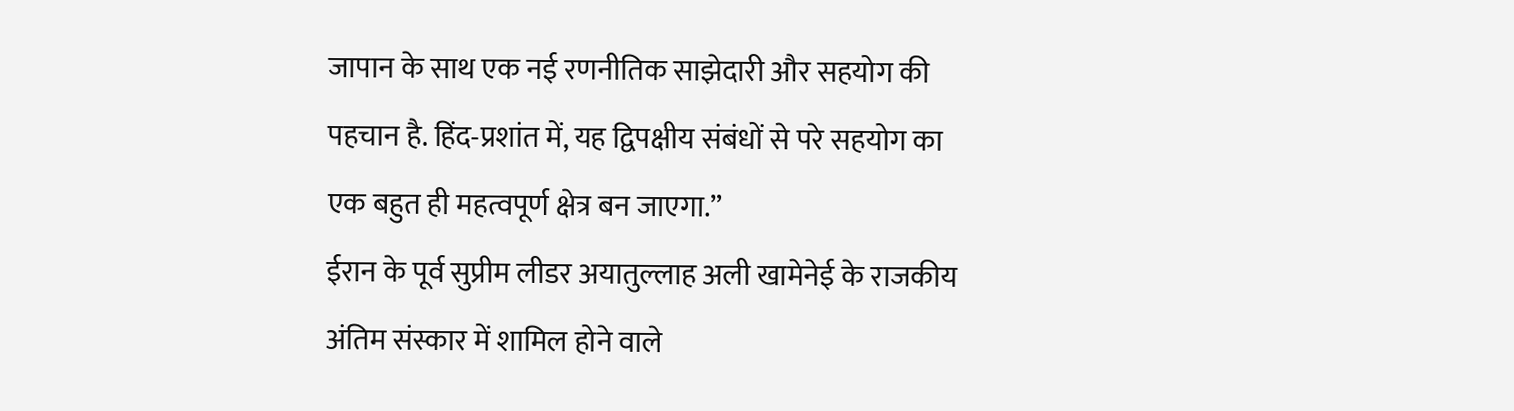जापान के साथ एक नई रणनीतिक साझेदारी और सहयोग की पहचान है. हिंद-प्रशांत में, यह द्विपक्षीय संबंधों से परे सहयोग का एक बहुत ही महत्वपूर्ण क्षेत्र बन जाएगा.”
ईरान के पूर्व सुप्रीम लीडर अयातुल्लाह अली खामेनेई के राजकीय अंतिम संस्कार में शामिल होने वाले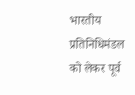भारतीय प्रतिनिधिमंडल को लेकर पूर्व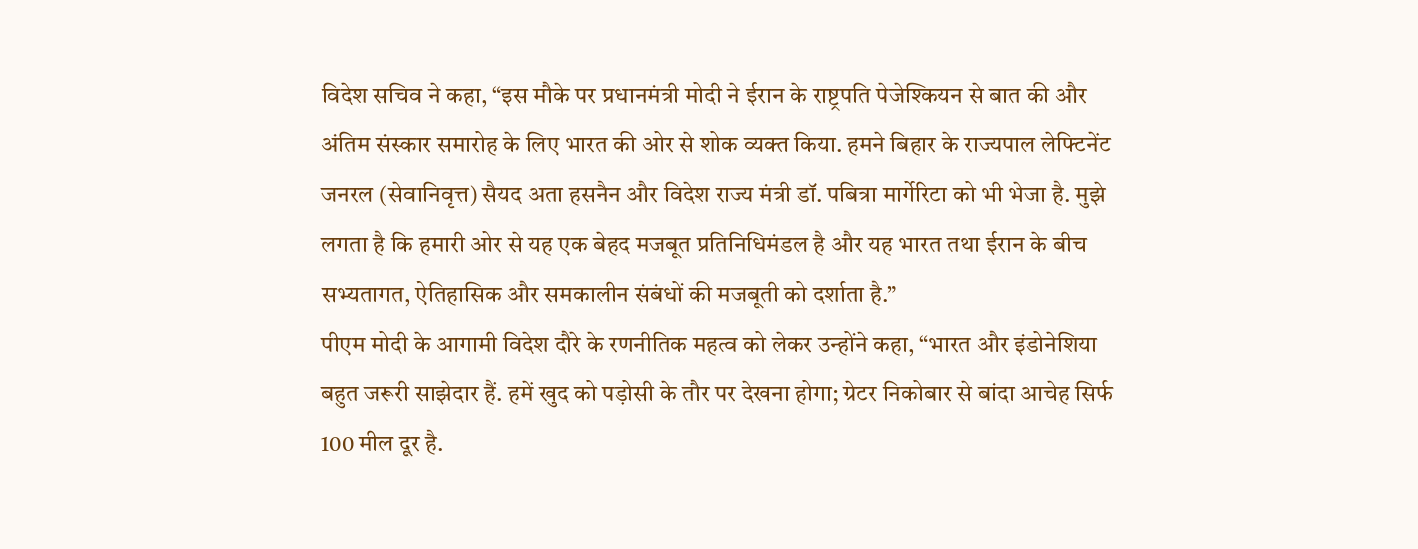विदेश सचिव ने कहा, “इस मौके पर प्रधानमंत्री मोदी ने ईरान के राष्ट्रपति पेजेश्कियन से बात की और अंतिम संस्कार समारोह के लिए भारत की ओर से शोक व्यक्त किया. हमने बिहार के राज्यपाल लेफ्टिनेंट जनरल (सेवानिवृत्त) सैयद अता हसनैन और विदेश राज्य मंत्री डॉ. पबित्रा मार्गेरिटा को भी भेजा है. मुझे लगता है कि हमारी ओर से यह एक बेहद मजबूत प्रतिनिधिमंडल है और यह भारत तथा ईरान के बीच सभ्यतागत, ऐतिहासिक और समकालीन संबंधों की मजबूती को दर्शाता है.”
पीएम मोदी के आगामी विदेश दौरे के रणनीतिक महत्व को लेकर उन्होंने कहा, “भारत और इंडोनेशिया बहुत जरूरी साझेदार हैं. हमें खुद को पड़ोसी के तौर पर देखना होगा; ग्रेटर निकोबार से बांदा आचेह सिर्फ 100 मील दूर है.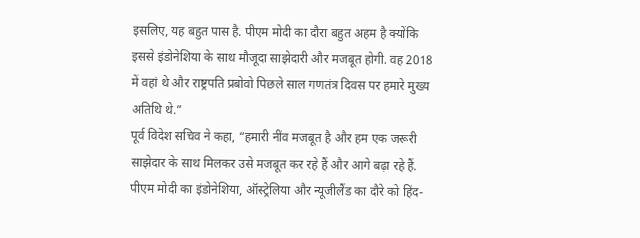इसलिए, यह बहुत पास है. पीएम मोदी का दौरा बहुत अहम है क्योंकि इससे इंडोनेशिया के साथ मौजूदा साझेदारी और मजबूत होगी. वह 2018 में वहां थे और राष्ट्रपति प्रबोवो पिछले साल गणतंत्र दिवस पर हमारे मुख्य अतिथि थे.”
पूर्व विदेश सचिव ने कहा, “हमारी नींव मजबूत है और हम एक जरूरी साझेदार के साथ मिलकर उसे मजबूत कर रहे हैं और आगे बढ़ा रहे हैं. पीएम मोदी का इंडोनेशिया, ऑस्ट्रेलिया और न्यूजीलैंड का दौरे को हिंद-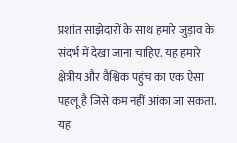प्रशांत साझेदारों के साथ हमारे जुड़ाव के संदर्भ में देखा जाना चाहिए. यह हमारे क्षेत्रीय और वैश्विक पहुंच का एक ऐसा पहलू है जिसे कम नहीं आंका जा सकता. यह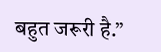बहुत जरूरी है.”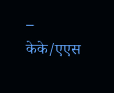–
केके/एएस